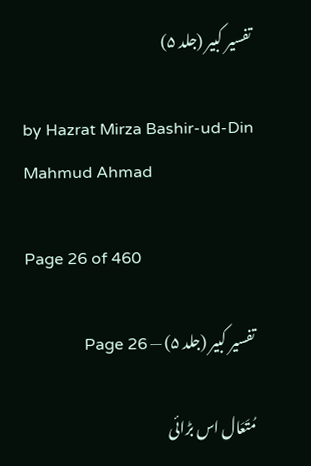تفسیر کبیر (جلد ۵)

by Hazrat Mirza Bashir-ud-Din Mahmud Ahmad

Page 26 of 460

تفسیر کبیر (جلد ۵) — Page 26

مُتَعَال اس بڑائی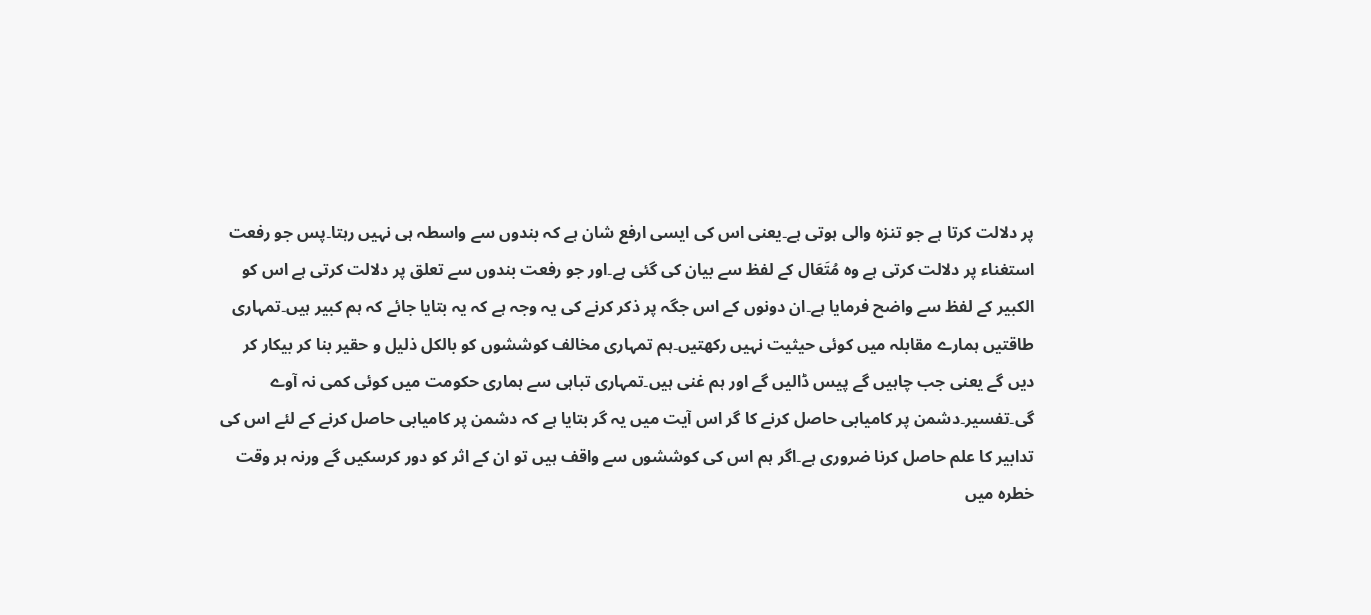پر دلالت کرتا ہے جو تنزہ والی ہوتی ہے۔یعنی اس کی ایسی ارفع شان ہے کہ بندوں سے واسطہ ہی نہیں رہتا۔پس جو رفعت استغناء پر دلالت کرتی ہے وہ مُتَعَال کے لفظ سے بیان کی گئی ہے۔اور جو رفعت بندوں سے تعلق پر دلالت کرتی ہے اس کو الکبیر کے لفظ سے واضح فرمایا ہے۔ان دونوں کے اس جگہ پر ذکر کرنے کی یہ وجہ ہے کہ یہ بتایا جائے کہ ہم کبیر ہیں۔تمہاری طاقتیں ہمارے مقابلہ میں کوئی حیثیت نہیں رکھتیں۔ہم تمہاری مخالف کوششوں کو بالکل ذلیل و حقیر بنا کر بیکار کر دیں گے یعنی جب چاہیں گے پیس ڈالیں گے اور ہم غنی ہیں۔تمہاری تباہی سے ہماری حکومت میں کوئی کمی نہ آوے گی۔تفسیر۔دشمن پر کامیابی حاصل کرنے کا گر اس آیت میں یہ گر بتایا ہے کہ دشمن پر کامیابی حاصل کرنے کے لئے اس کی تدابیر کا علم حاصل کرنا ضروری ہے۔اگر ہم اس کی کوششوں سے واقف ہیں تو ان کے اثر کو دور کرسکیں گے ورنہ ہر وقت خطرہ میں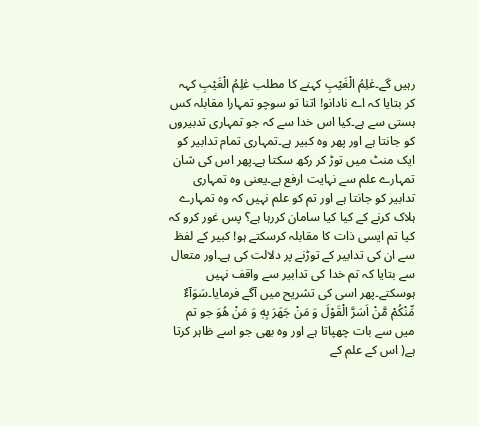رہیں گے۔عٰلِمُ الْغَيْبِ کہنے کا مطلب عٰلِمُ الْغَيْبِ کہہ کر بتایا کہ اے نادانو! اتنا تو سوچو تمہارا مقابلہ کس ہستی سے ہے۔کیا اس خدا سے کہ جو تمہاری تدبیروں کو جانتا ہے اور پھر وہ کبیر ہے۔تمہاری تمام تدابیر کو ایک منٹ میں توڑ کر رکھ سکتا ہے۔پھر اس کی شان تمہارے علم سے نہایت ارفع ہے۔یعنی وہ تمہاری تدابیر کو جانتا ہے اور تم کو علم نہیں کہ وہ تمہارے ہلاک کرنے کے کیا کیا سامان کررہا ہے؟ پس غور کرو کہ کیا تم ایسی ذات کا مقابلہ کرسکتے ہو! کبیر کے لفظ سے ان کی تدابیر کے توڑنے پر دلالت کی ہے۔اور متعال سے بتایا کہ تم خدا کی تدابیر سے واقف نہیں ہوسکتے۔پھر اسی کی تشریح میں آگے فرمایا۔سَوَآءٌ مِّنْكُمْ مَّنْ اَسَرَّ الْقَوْلَ وَ مَنْ جَهَرَ بِهٖ وَ مَنْ هُوَ جو تم میں سے بات چھپاتا ہے اور وہ بھی جو اسے ظاہر کرتا ہے( اس کے علم کے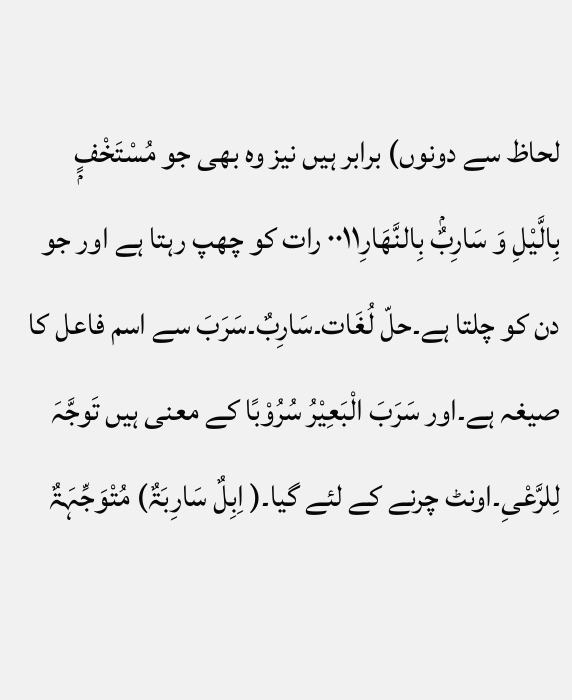لحاظ سے دونوں) برابر ہیں نیز وہ بھی جو مُسْتَخْفٍۭ بِالَّيْلِ وَ سَارِبٌۢ بِالنَّهَارِ۰۰۱۱ رات کو چھپ رہتا ہے اور جو دن کو چلتا ہے۔حلّ لُغَات۔سَارِبٌ۔سَرَبَ سے اسم فاعل کا صیغہ ہے۔اور سَرَبَ الْبَعِیْرُ سُرُوْبًا کے معنی ہیں تَوجَّہَ لِلرَّعْیِ۔اونٹ چرنے کے لئے گیا۔( اِبِلٌ سَارِبَۃٌ) مُتْوَجِّہَۃٌ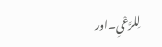لِلرَّعْیِ۔اور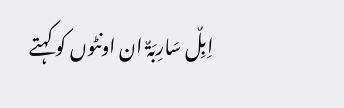اِبِلٌ سَارِبَۃٌ ان اونٹوں کو کہتے